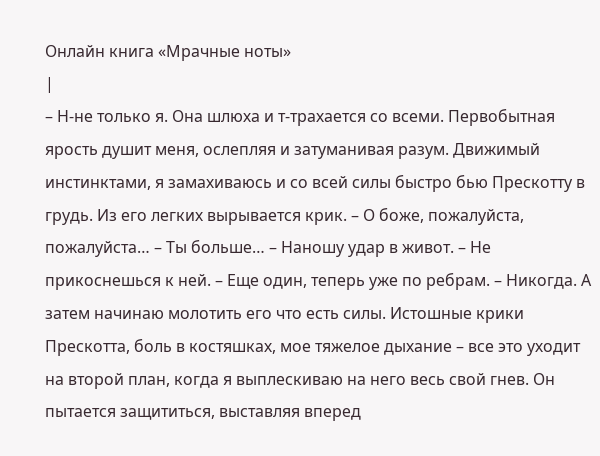Онлайн книга «Мрачные ноты»
|
– Н-не только я. Она шлюха и т-трахается со всеми. Первобытная ярость душит меня, ослепляя и затуманивая разум. Движимый инстинктами, я замахиваюсь и со всей силы быстро бью Прескотту в грудь. Из его легких вырывается крик. – О боже, пожалуйста, пожалуйста… – Ты больше… – Наношу удар в живот. – Не прикоснешься к ней. – Еще один, теперь уже по ребрам. – Никогда. А затем начинаю молотить его что есть силы. Истошные крики Прескотта, боль в костяшках, мое тяжелое дыхание – все это уходит на второй план, когда я выплескиваю на него весь свой гнев. Он пытается защититься, выставляя вперед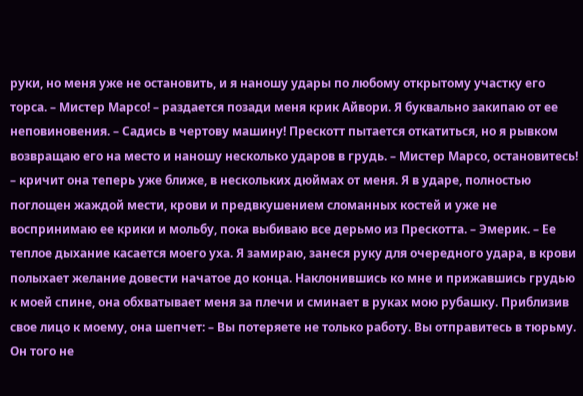руки, но меня уже не остановить, и я наношу удары по любому открытому участку его торса. – Мистер Марсо! – раздается позади меня крик Айвори. Я буквально закипаю от ее неповиновения. – Садись в чертову машину! Прескотт пытается откатиться, но я рывком возвращаю его на место и наношу несколько ударов в грудь. – Мистер Марсо, остановитесь! – кричит она теперь уже ближе, в нескольких дюймах от меня. Я в ударе, полностью поглощен жаждой мести, крови и предвкушением сломанных костей и уже не воспринимаю ее крики и мольбу, пока выбиваю все дерьмо из Прескотта. – Эмерик. – Ее теплое дыхание касается моего уха. Я замираю, занеся руку для очередного удара, в крови полыхает желание довести начатое до конца. Наклонившись ко мне и прижавшись грудью к моей спине, она обхватывает меня за плечи и сминает в руках мою рубашку. Приблизив свое лицо к моему, она шепчет: – Вы потеряете не только работу. Вы отправитесь в тюрьму. Он того не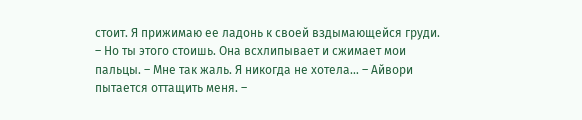стоит. Я прижимаю ее ладонь к своей вздымающейся груди. – Но ты этого стоишь. Она всхлипывает и сжимает мои пальцы. – Мне так жаль. Я никогда не хотела… – Айвори пытается оттащить меня. –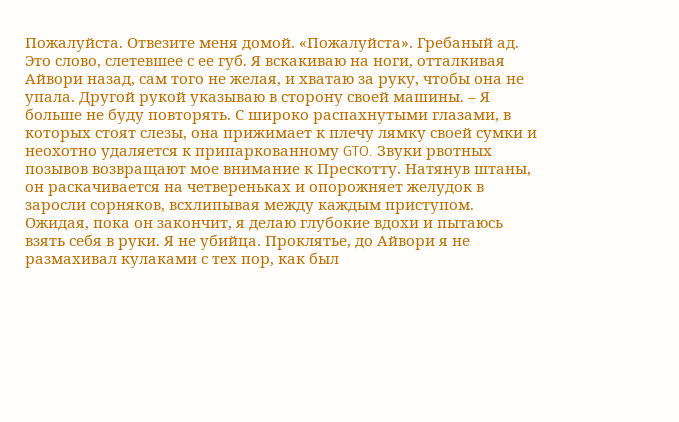Пожалуйста. Отвезите меня домой. «Пожалуйста». Гребаный ад. Это слово, слетевшее с ее губ. Я вскакиваю на ноги, отталкивая Айвори назад, сам того не желая, и хватаю за руку, чтобы она не упала. Другой рукой указываю в сторону своей машины. – Я больше не буду повторять. С широко распахнутыми глазами, в которых стоят слезы, она прижимает к плечу лямку своей сумки и неохотно удаляется к припаркованному GTO. Звуки рвотных позывов возвращают мое внимание к Прескотту. Натянув штаны, он раскачивается на четвереньках и опорожняет желудок в заросли сорняков, всхлипывая между каждым приступом. Ожидая, пока он закончит, я делаю глубокие вдохи и пытаюсь взять себя в руки. Я не убийца. Проклятье, до Айвори я не размахивал кулаками с тех пор, как был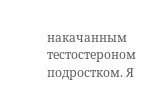накачанным тестостероном подростком. Я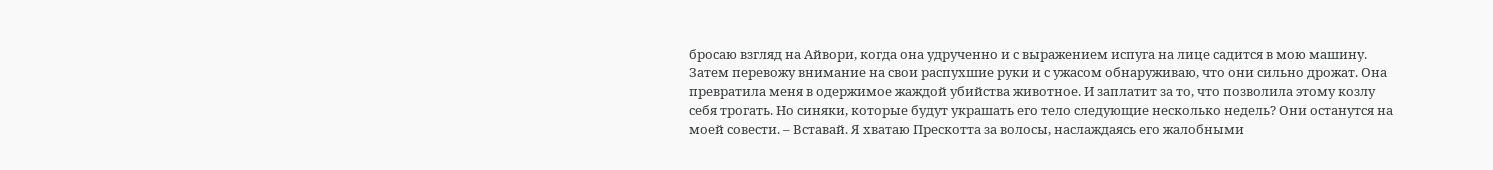бросаю взгляд на Айвори, когда она удрученно и с выражением испуга на лице садится в мою машину. Затем перевожу внимание на свои распухшие руки и с ужасом обнаруживаю, что они сильно дрожат. Она превратила меня в одержимое жаждой убийства животное. И заплатит за то, что позволила этому козлу себя трогать. Но синяки, которые будут украшать его тело следующие несколько недель? Они останутся на моей совести. – Вставай. Я хватаю Прескотта за волосы, наслаждаясь его жалобными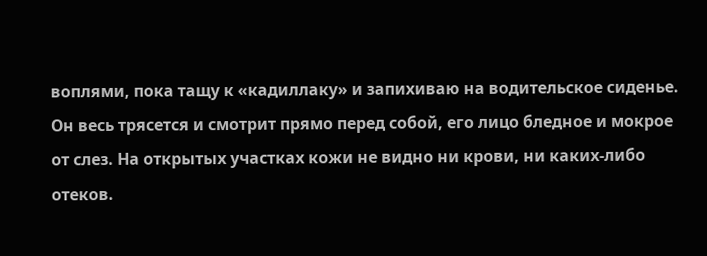воплями, пока тащу к «кадиллаку» и запихиваю на водительское сиденье. Он весь трясется и смотрит прямо перед собой, его лицо бледное и мокрое от слез. На открытых участках кожи не видно ни крови, ни каких-либо отеков.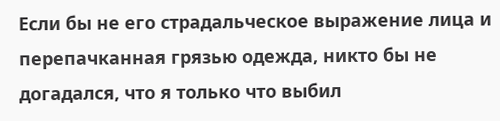Если бы не его страдальческое выражение лица и перепачканная грязью одежда, никто бы не догадался, что я только что выбил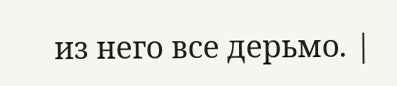из него все дерьмо. |